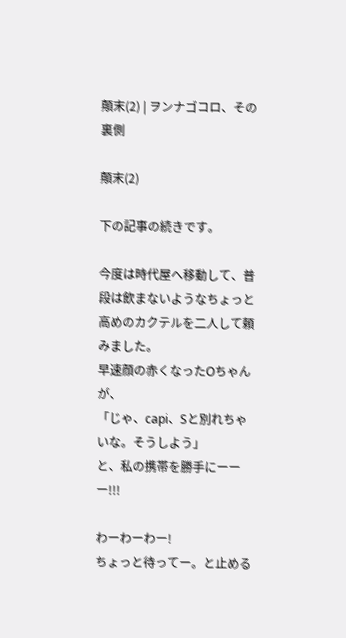顛末(2) | ヲンナゴコロ、その裏側

顛末(2)

下の記事の続きです。

今度は時代屋へ移動して、普段は飲まないようなちょっと高めのカクテルを二人して頼みました。
早速顔の赤くなったOちゃんが、
「じゃ、capi、Sと別れちゃいな。そうしよう」
と、私の携帯を勝手にーーー!!!

わーわーわー!
ちょっと待ってー。と止める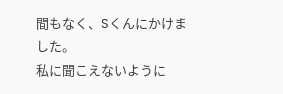間もなく、Sくんにかけました。
私に聞こえないように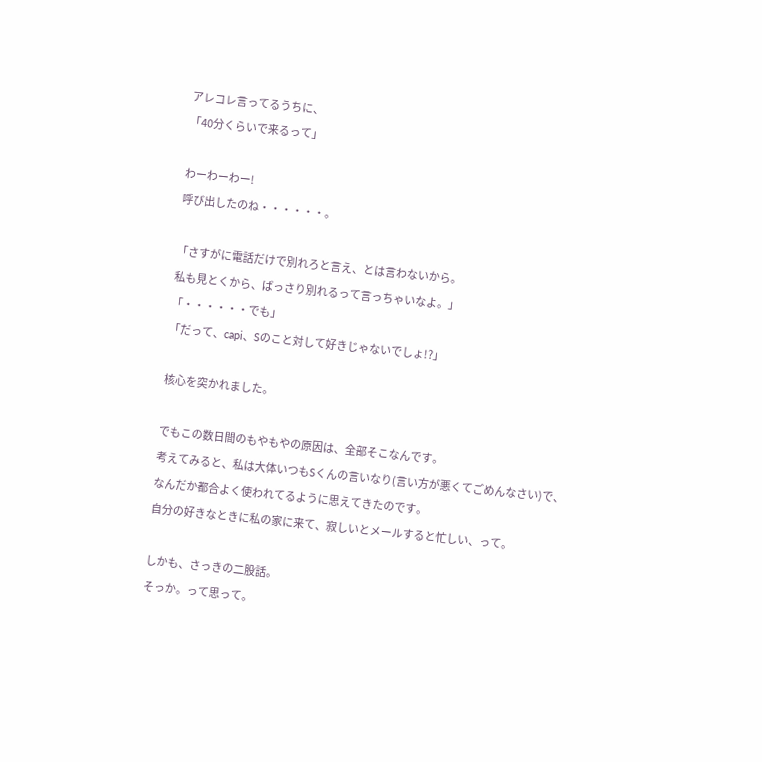アレコレ言ってるうちに、
「40分くらいで来るって」

わーわーわー!
呼び出したのね・・・・・・。

「さすがに電話だけで別れろと言え、とは言わないから。
私も見とくから、ばっさり別れるって言っちゃいなよ。」
「・・・・・・でも」
「だって、capi、Sのこと対して好きじゃないでしょ!?」

核心を突かれました。

でもこの数日間のもやもやの原因は、全部そこなんです。
考えてみると、私は大体いつもSくんの言いなり(言い方が悪くてごめんなさい)で、
なんだか都合よく使われてるように思えてきたのです。
自分の好きなときに私の家に来て、寂しいとメールすると忙しい、って。

しかも、さっきの二股話。
そっか。って思って。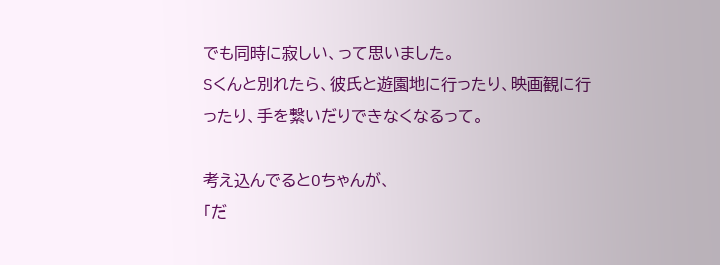でも同時に寂しい、って思いました。
Sくんと別れたら、彼氏と遊園地に行ったり、映画観に行ったり、手を繋いだりできなくなるって。

考え込んでるとOちゃんが、
「だ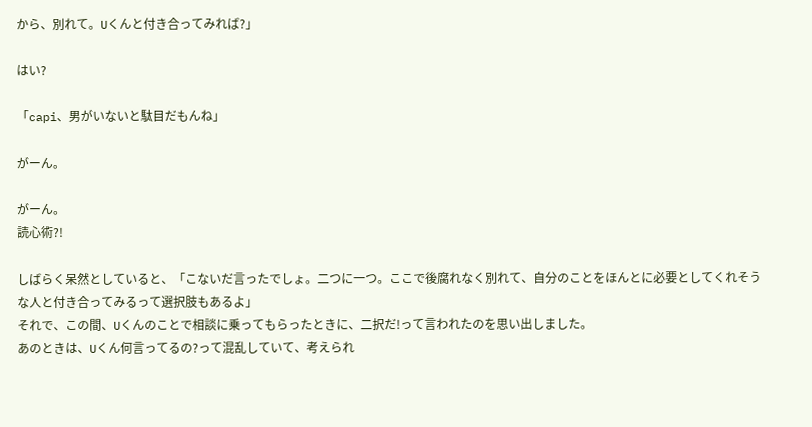から、別れて。Uくんと付き合ってみれば?」

はい?

「capi、男がいないと駄目だもんね」

がーん。

がーん。
読心術?!

しばらく呆然としていると、「こないだ言ったでしょ。二つに一つ。ここで後腐れなく別れて、自分のことをほんとに必要としてくれそうな人と付き合ってみるって選択肢もあるよ」
それで、この間、Uくんのことで相談に乗ってもらったときに、二択だ!って言われたのを思い出しました。
あのときは、Uくん何言ってるの?って混乱していて、考えられ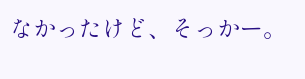なかったけど、そっかー。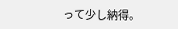って少し納得。